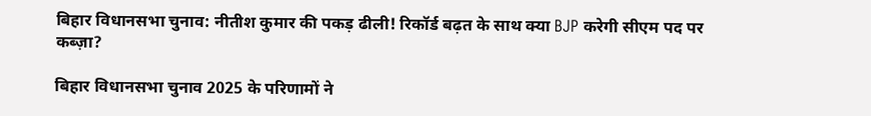बिहार विधानसभा चुनाव: नीतीश कुमार की पकड़ ढीली! रिकॉर्ड बढ़त के साथ क्या BJP करेगी सीएम पद पर कब्ज़ा?

बिहार विधानसभा चुनाव 2025 के परिणामों ने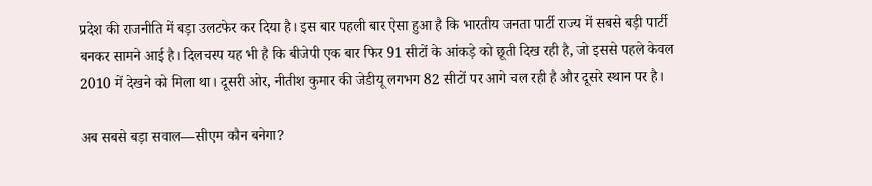प्रदेश की राजनीति में बड़ा उलटफेर कर दिया है। इस बार पहली बार ऐसा हुआ है कि भारतीय जनता पार्टी राज्य में सबसे बड़ी पार्टी बनकर सामने आई है। दिलचस्प यह भी है कि बीजेपी एक बार फिर 91 सीटों के आंकड़े को छूती दिख रही है, जो इससे पहले केवल 2010 में देखने को मिला था। दूसरी ओर, नीतीश कुमार की जेडीयू लगभग 82 सीटों पर आगे चल रही है और दूसरे स्थान पर है।

अब सबसे बड़ा सवाल—सीएम कौन बनेगा?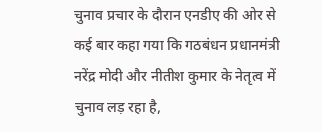चुनाव प्रचार के दौरान एनडीए की ओर से कई बार कहा गया कि गठबंधन प्रधानमंत्री नरेंद्र मोदी और नीतीश कुमार के नेतृत्व में चुनाव लड़ रहा है,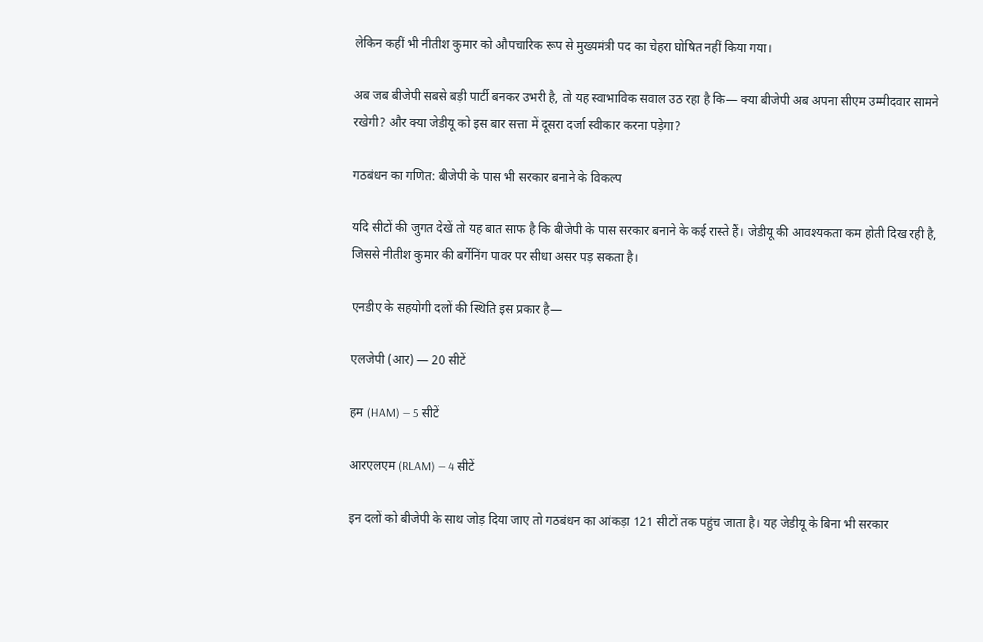लेकिन कहीं भी नीतीश कुमार को औपचारिक रूप से मुख्यमंत्री पद का चेहरा घोषित नहीं किया गया।

अब जब बीजेपी सबसे बड़ी पार्टी बनकर उभरी है, तो यह स्वाभाविक सवाल उठ रहा है कि— क्या बीजेपी अब अपना सीएम उम्मीदवार सामने रखेगी? और क्या जेडीयू को इस बार सत्ता में दूसरा दर्जा स्वीकार करना पड़ेगा?

गठबंधन का गणित: बीजेपी के पास भी सरकार बनाने के विकल्प

यदि सीटों की जुगत देखें तो यह बात साफ है कि बीजेपी के पास सरकार बनाने के कई रास्ते हैं। जेडीयू की आवश्यकता कम होती दिख रही है, जिससे नीतीश कुमार की बर्गेनिंग पावर पर सीधा असर पड़ सकता है।

एनडीए के सहयोगी दलों की स्थिति इस प्रकार है—

एलजेपी (आर) — 20 सीटें

हम (HAM) — 5 सीटें

आरएलएम (RLAM) — 4 सीटें

इन दलों को बीजेपी के साथ जोड़ दिया जाए तो गठबंधन का आंकड़ा 121 सीटों तक पहुंच जाता है। यह जेडीयू के बिना भी सरकार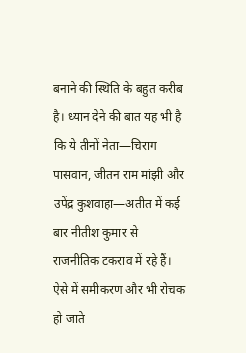बनाने की स्थिति के बहुत करीब है। ध्यान देने की बात यह भी है कि ये तीनों नेता—चिराग पासवान, जीतन राम मांझी और उपेंद्र कुशवाहा—अतीत में कई बार नीतीश कुमार से राजनीतिक टकराव में रहे हैं। ऐसे में समीकरण और भी रोचक हो जाते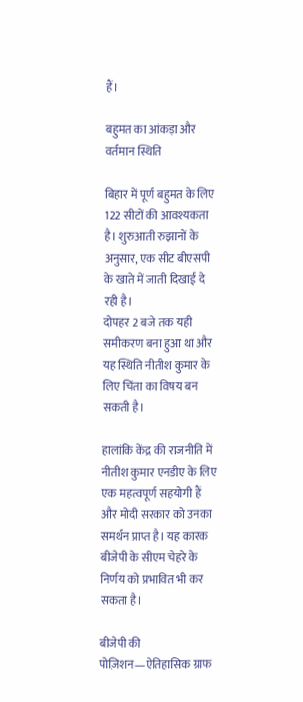हैं।

बहुमत का आंकड़ा और वर्तमान स्थिति

बिहार में पूर्ण बहुमत के लिए 122 सीटों की आवश्यकता है। शुरुआती रुझानों के अनुसार, एक सीट बीएसपी के खाते में जाती दिखाई दे रही है।
दोपहर 2 बजे तक यही समीकरण बना हुआ था और यह स्थिति नीतीश कुमार के लिए चिंता का विषय बन सकती है।

हालांकि केंद्र की राजनीति में नीतीश कुमार एनडीए के लिए एक महत्वपूर्ण सहयोगी हैं और मोदी सरकार को उनका समर्थन प्राप्त है। यह कारक बीजेपी के सीएम चेहरे के निर्णय को प्रभावित भी कर सकता है।

बीजेपी की पोज़िशन—ऐतिहासिक ग्राफ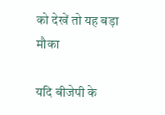को देखें तो यह बड़ा मौका

यदि बीजेपी के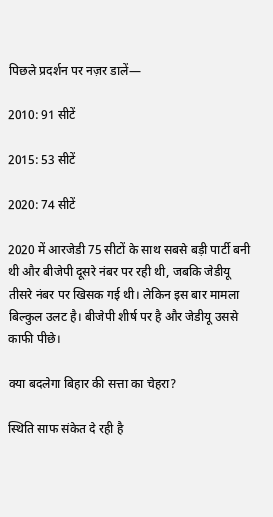पिछले प्रदर्शन पर नज़र डालें—

2010: 91 सीटें

2015: 53 सीटें

2020: 74 सीटें

2020 में आरजेडी 75 सीटों के साथ सबसे बड़ी पार्टी बनी थी और बीजेपी दूसरे नंबर पर रही थी, जबकि जेडीयू तीसरे नंबर पर खिसक गई थी। लेकिन इस बार मामला बिल्कुल उलट है। बीजेपी शीर्ष पर है और जेडीयू उससे काफी पीछे।

क्या बदलेगा बिहार की सत्ता का चेहरा?

स्थिति साफ संकेत दे रही है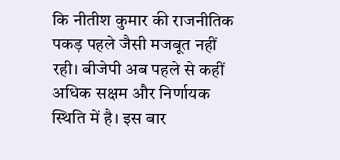कि नीतीश कुमार की राजनीतिक पकड़ पहले जैसी मजबूत नहीं रही। बीजेपी अब पहले से कहीं अधिक सक्षम और निर्णायक स्थिति में है। इस बार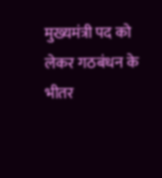मुख्यमंत्री पद को लेकर गठबंधन के भीतर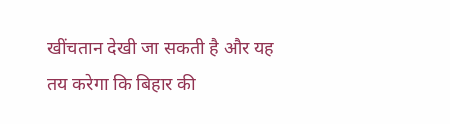खींचतान देखी जा सकती है और यह तय करेगा कि बिहार की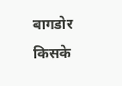बागडोर किसके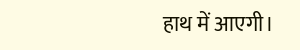हाथ में आएगी।